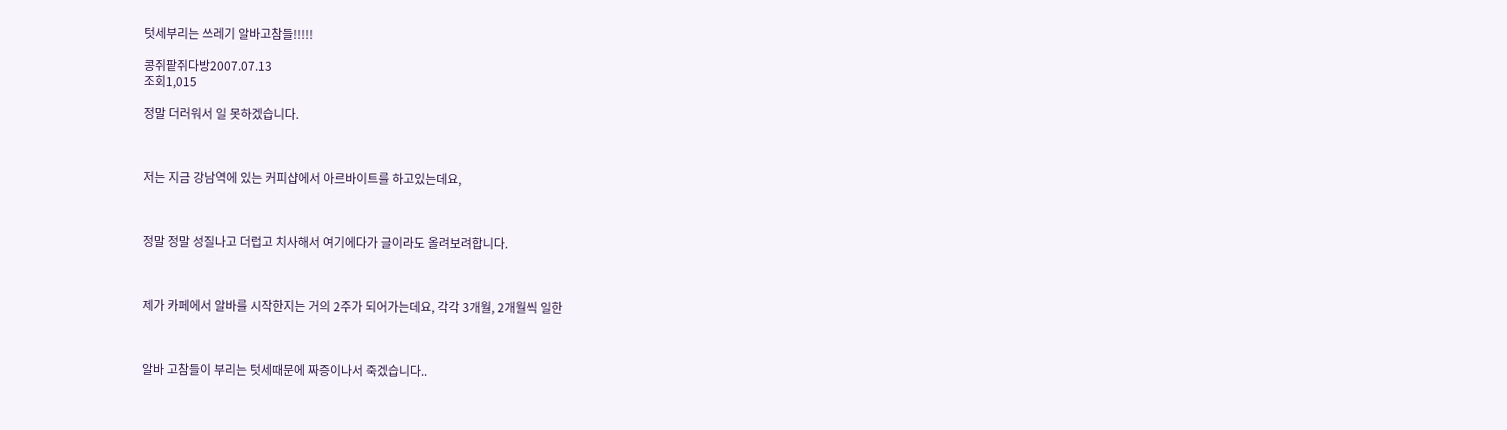텃세부리는 쓰레기 알바고참들!!!!!

콩쥐팥쥐다방2007.07.13
조회1,015

정말 더러워서 일 못하겠습니다.



저는 지금 강남역에 있는 커피샵에서 아르바이트를 하고있는데요,



정말 정말 성질나고 더럽고 치사해서 여기에다가 글이라도 올려보려합니다.



제가 카페에서 알바를 시작한지는 거의 2주가 되어가는데요, 각각 3개월, 2개월씩 일한



알바 고참들이 부리는 텃세때문에 짜증이나서 죽겠습니다..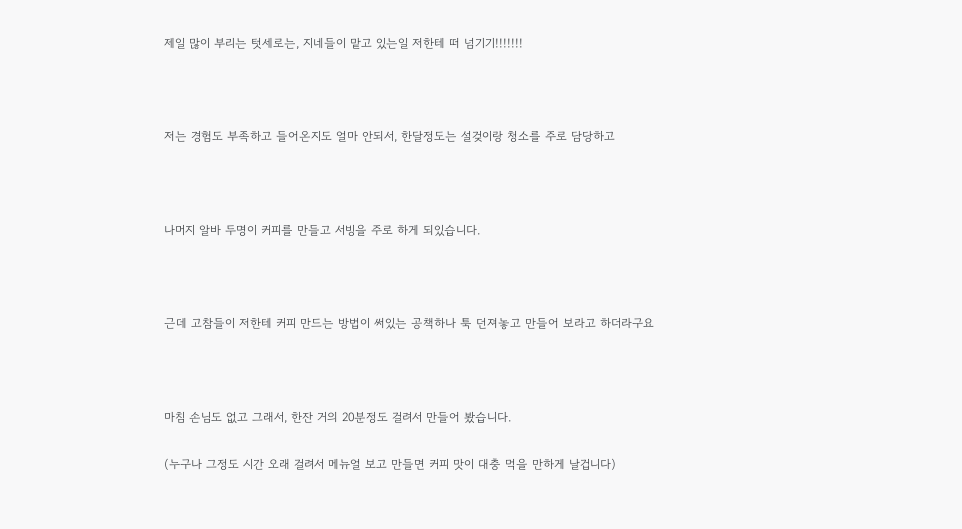제일 많이 부리는 텃세로는, 지네들이 맡고 있는일 저한테 떠 넘기기!!!!!!!



저는 경험도 부족하고 들어온지도 얼마 안되서, 한달정도는 설겆이랑 청소를 주로 담당하고



나머지 알바 두명이 커피를 만들고 서빙을 주로 하게 되있습니다.



근데 고참들이 저한테 커피 만드는 방법이 써있는 공책하나 툭 던져놓고 만들어 보라고 하더라구요



마침 손님도 없고 그래서, 한잔 거의 20분정도 걸려서 만들어 봤습니다.

(누구나 그정도 시간 오래 걸려서 메뉴얼 보고 만들면 커피 맛이 대충 먹을 만하게 날겁니다)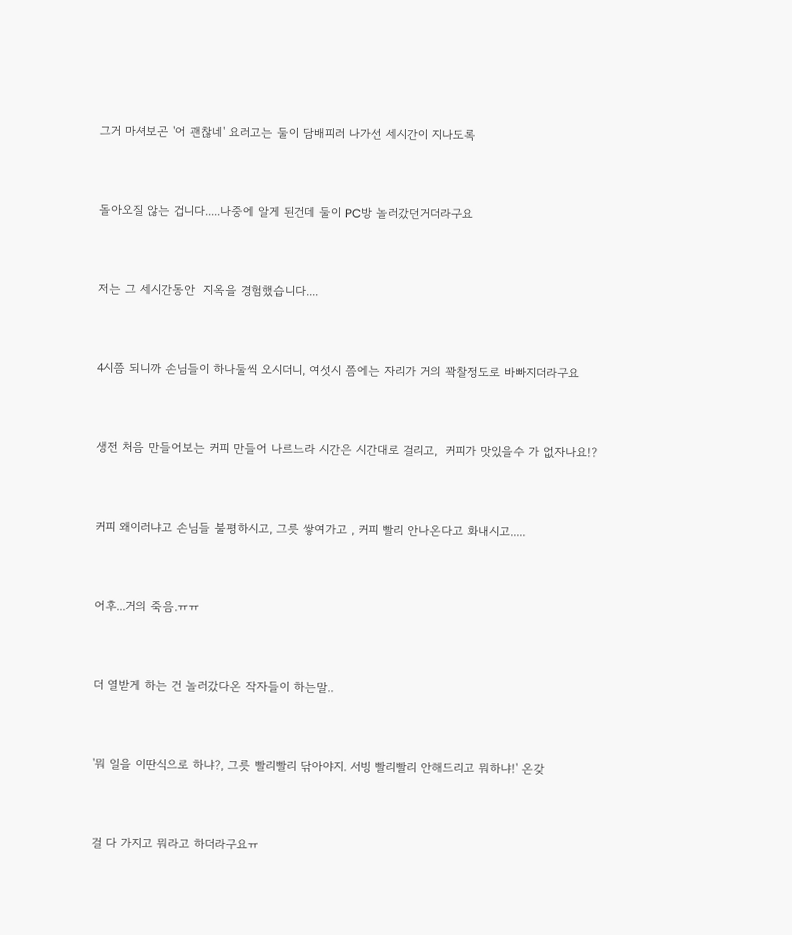그거 마셔보곤 '어 괜찮네' 요러고는 둘이 담배피러 나가선 세시간이 지나도록



돌아오질 않는 겁니다.....나중에 알게 된건데 둘이 PC방 놀러갔던거더라구요



저는 그 세시간동안  지옥을 경험했습니다....



4시쯤 되니까 손님들이 하나둘씩 오시더니, 여섯시 쯤에는 자리가 거의 꽉찰정도로 바빠지더라구요



생전 처음 만들어보는 커피 만들어 나르느라 시간은 시간대로 걸리고,  커피가 맛있을수 가 없자나요!?



커피 왜이러냐고 손님들 불평하시고, 그릇 쌓여가고 , 커피 빨리 안나온다고 화내시고.....



어후...거의 죽음.ㅠㅠ



더 열받게 하는 건 놀러갔다온 작자들이 하는말..



'뭐 일을 이딴식으로 하냐?, 그릇 빨리빨리 닦아야지. 서빙 빨리빨리 안해드리고 뭐하냐!' 온갖



걸 다 가지고 뭐라고 하더라구요ㅠ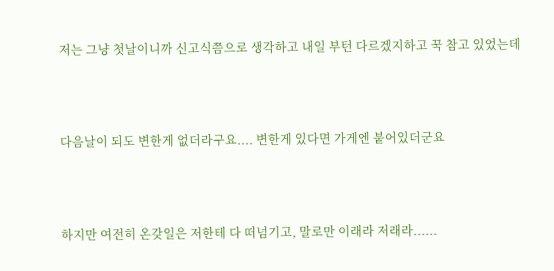저는 그냥 첫날이니까 신고식쯤으로 생각하고 내일 부턴 다르겠지하고 꾹 참고 있었는데



다음날이 되도 변한게 없더라구요.... 변한게 있다면 가게엔 붙어있더군요



하지만 여전히 온갖일은 저한테 다 떠넘기고, 말로만 이래라 저래라......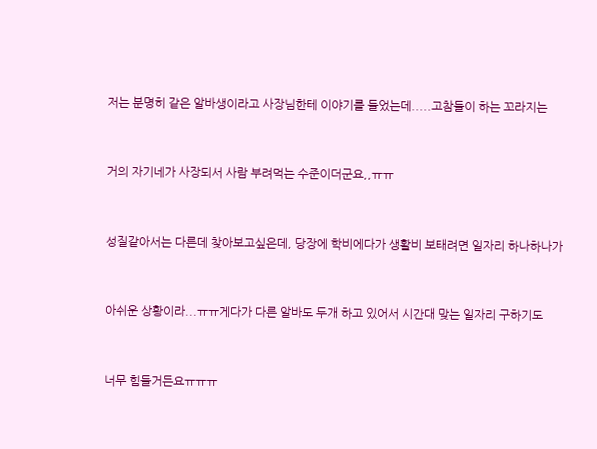저는 분명히 같은 알바생이라고 사장님한테 이야기를 들었는데.....고참들이 하는 꼬라지는



거의 자기네가 사장되서 사람 부려먹는 수준이더군요,,ㅠㅠ



성질같아서는 다른데 찾아보고싶은데, 당장에 학비에다가 생활비 보태려면 일자리 하나하나가



아쉬운 상황이라...ㅠㅠ게다가 다른 알바도 두개 하고 있어서 시간대 맞는 일자리 구하기도



너무 힘들거든요ㅠㅠㅠ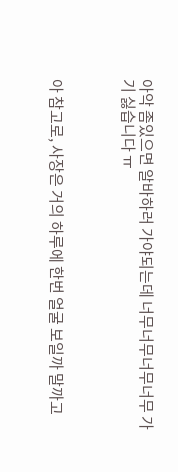아악 좀있으면 알바하러 가야되는데 너무너무너무너무 가기 싫습니다 ㅠ



아 참고로, 사장은 거의 하루에 한번 얼굴 보일까 말까고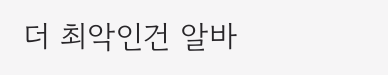더 최악인건 알바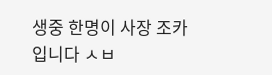생중 한명이 사장 조카입니다 ㅅㅂ